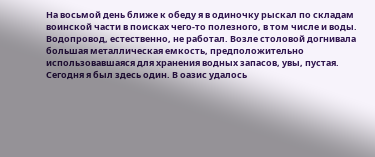На восьмой день ближе к обеду я в одиночку рыскал по складам воинской части в поисках чего-то полезного, в том числе и воды. Водопровод, естественно, не работал. Возле столовой догнивала большая металлическая емкость, предположительно использовавшаяся для хранения водных запасов, увы, пустая.
Сегодня я был здесь один. В оазис удалось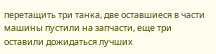перетащить три танка, две оставшиеся в части машины пустили на запчасти, еще три оставили дожидаться лучших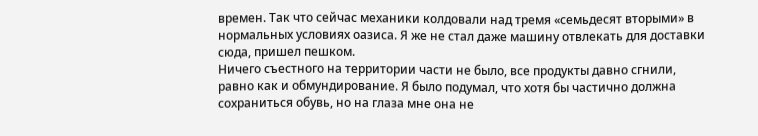времен. Так что сейчас механики колдовали над тремя «семьдесят вторыми» в нормальных условиях оазиса. Я же не стал даже машину отвлекать для доставки сюда, пришел пешком.
Ничего съестного на территории части не было, все продукты давно сгнили, равно как и обмундирование. Я было подумал, что хотя бы частично должна сохраниться обувь, но на глаза мне она не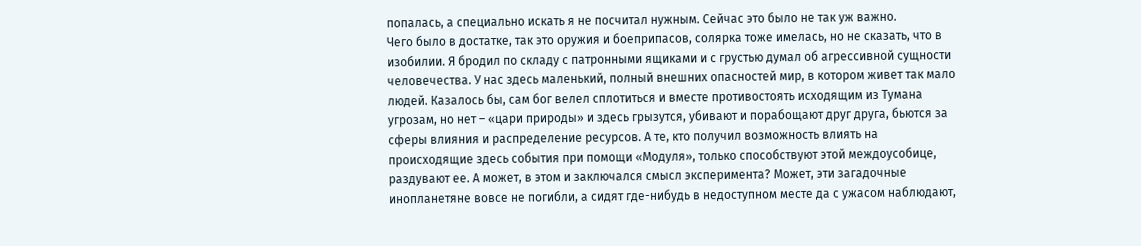попалась, а специально искать я не посчитал нужным. Сейчас это было не так уж важно.
Чего было в достатке, так это оружия и боеприпасов, солярка тоже имелась, но не сказать, что в изобилии. Я бродил по складу с патронными ящиками и с грустью думал об агрессивной сущности человечества. У нас здесь маленький, полный внешних опасностей мир, в котором живет так мало людей. Казалось бы, сам бог велел сплотиться и вместе противостоять исходящим из Тумана угрозам, но нет – «цари природы» и здесь грызутся, убивают и порабощают друг друга, бьются за сферы влияния и распределение ресурсов. А те, кто получил возможность влиять на происходящие здесь события при помощи «Модуля», только способствуют этой междоусобице, раздувают ее. А может, в этом и заключался смысл эксперимента? Может, эти загадочные инопланетяне вовсе не погибли, а сидят где-нибудь в недоступном месте да с ужасом наблюдают,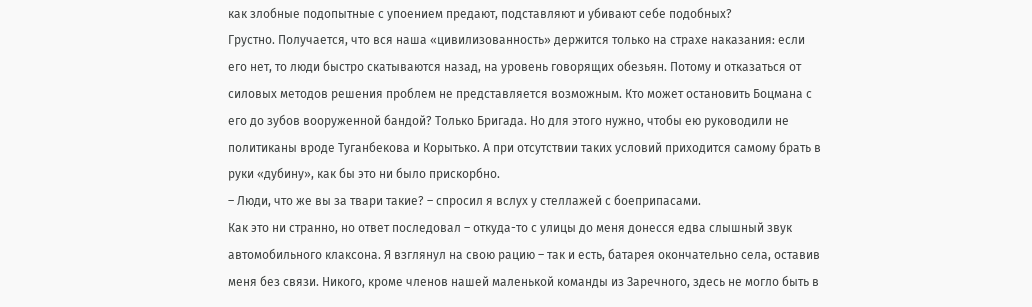как злобные подопытные с упоением предают, подставляют и убивают себе подобных?
Грустно. Получается, что вся наша «цивилизованность» держится только на страхе наказания: если его нет, то люди быстро скатываются назад, на уровень говорящих обезьян. Потому и отказаться от силовых методов решения проблем не представляется возможным. Кто может остановить Боцмана с его до зубов вооруженной бандой? Только Бригада. Но для этого нужно, чтобы ею руководили не политиканы вроде Туганбекова и Корытько. А при отсутствии таких условий приходится самому брать в руки «дубину», как бы это ни было прискорбно.
– Люди, что же вы за твари такие? – спросил я вслух у стеллажей с боеприпасами.
Как это ни странно, но ответ последовал – откуда-то с улицы до меня донесся едва слышный звук автомобильного клаксона. Я взглянул на свою рацию – так и есть, батарея окончательно села, оставив меня без связи. Никого, кроме членов нашей маленькой команды из Заречного, здесь не могло быть в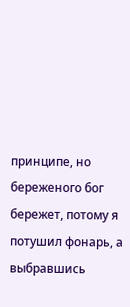принципе, но береженого бог бережет, потому я потушил фонарь, а выбравшись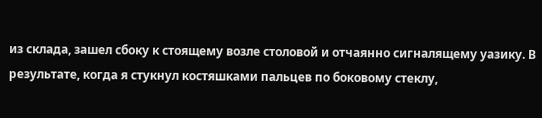из склада, зашел сбоку к стоящему возле столовой и отчаянно сигналящему уазику. В результате, когда я стукнул костяшками пальцев по боковому стеклу,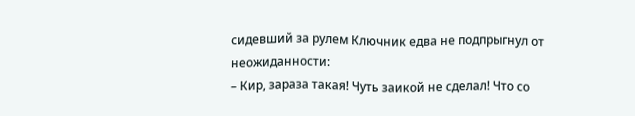сидевший за рулем Ключник едва не подпрыгнул от неожиданности:
– Кир, зараза такая! Чуть заикой не сделал! Что со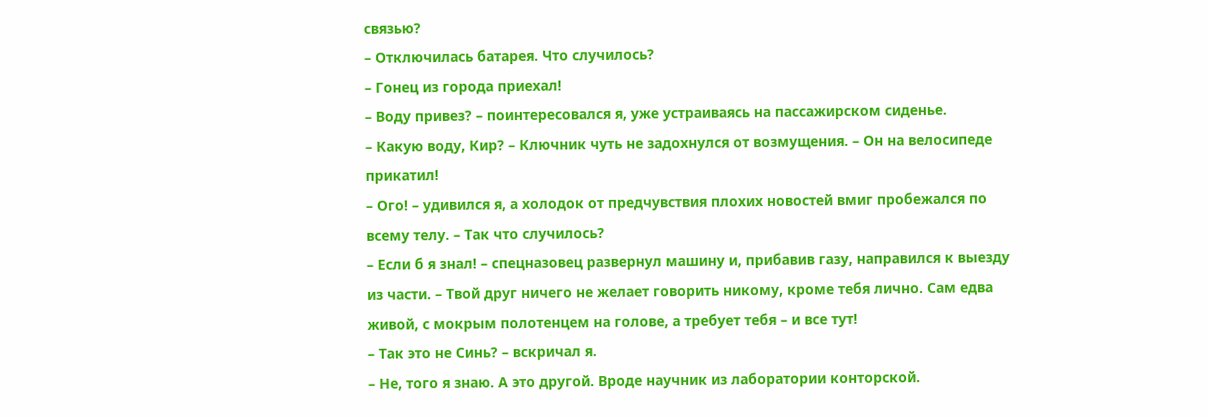связью?
– Отключилась батарея. Что случилось?
– Гонец из города приехал!
– Воду привез? – поинтересовался я, уже устраиваясь на пассажирском сиденье.
– Какую воду, Кир? – Ключник чуть не задохнулся от возмущения. – Он на велосипеде прикатил!
– Ого! – удивился я, а холодок от предчувствия плохих новостей вмиг пробежался по всему телу. – Так что случилось?
– Если б я знал! – спецназовец развернул машину и, прибавив газу, направился к выезду из части. – Твой друг ничего не желает говорить никому, кроме тебя лично. Сам едва живой, с мокрым полотенцем на голове, а требует тебя – и все тут!
– Так это не Синь? – вскричал я.
– Не, того я знаю. А это другой. Вроде научник из лаборатории конторской.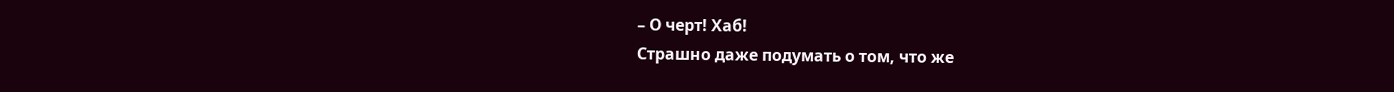– О черт! Хаб!
Страшно даже подумать о том, что же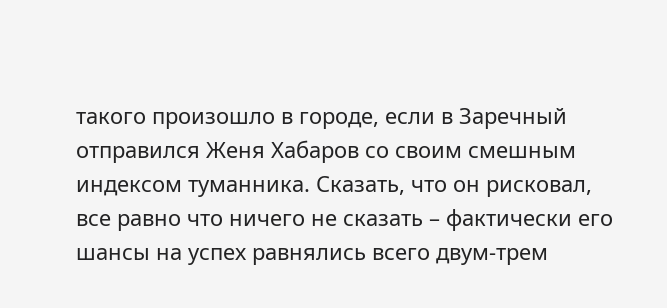такого произошло в городе, если в Заречный отправился Женя Хабаров со своим смешным индексом туманника. Сказать, что он рисковал, все равно что ничего не сказать – фактически его шансы на успех равнялись всего двум-трем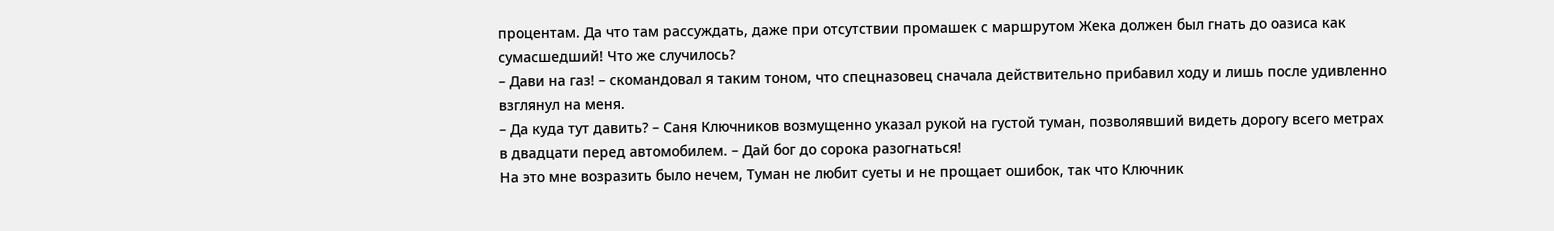процентам. Да что там рассуждать, даже при отсутствии промашек с маршрутом Жека должен был гнать до оазиса как сумасшедший! Что же случилось?
– Дави на газ! – скомандовал я таким тоном, что спецназовец сначала действительно прибавил ходу и лишь после удивленно взглянул на меня.
– Да куда тут давить? – Саня Ключников возмущенно указал рукой на густой туман, позволявший видеть дорогу всего метрах в двадцати перед автомобилем. – Дай бог до сорока разогнаться!
На это мне возразить было нечем, Туман не любит суеты и не прощает ошибок, так что Ключник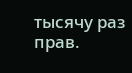тысячу раз прав.